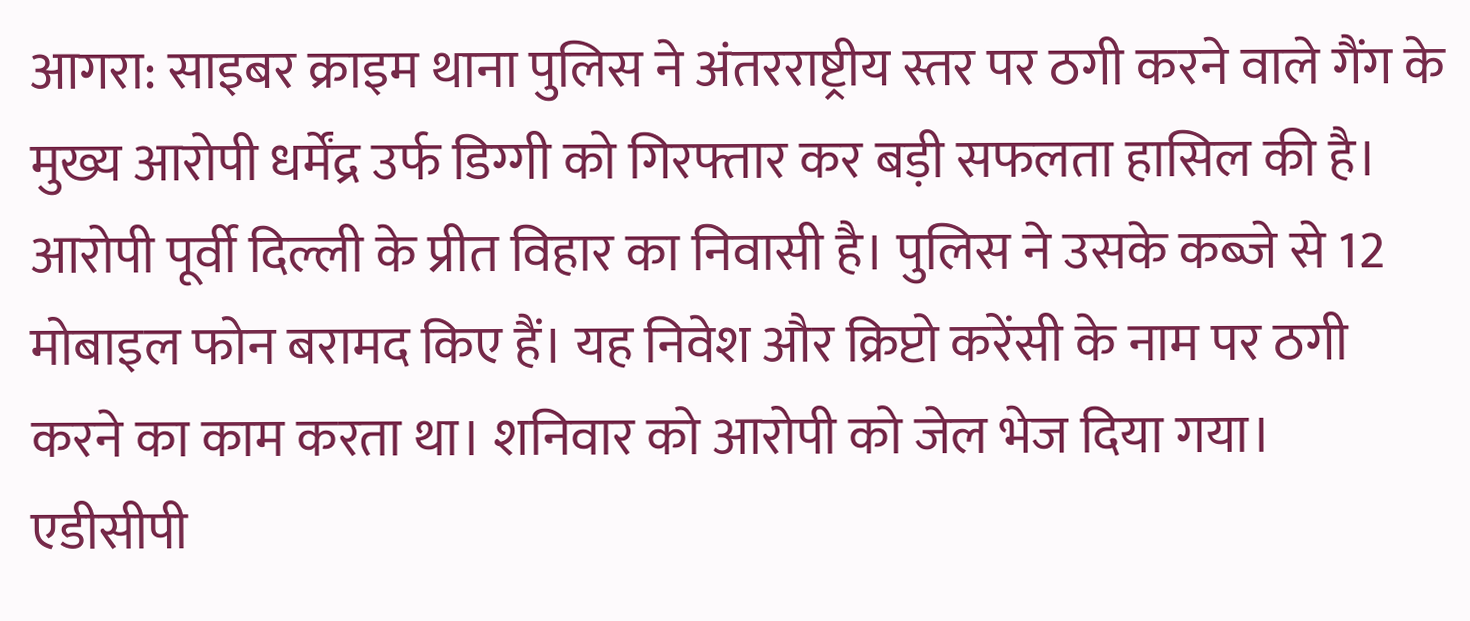आगरा: साइबर क्राइम थाना पुलिस ने अंतरराष्ट्रीय स्तर पर ठगी करने वाले गैंग के मुख्य आरोपी धर्मेंद्र उर्फ डिग्गी को गिरफ्तार कर बड़ी सफलता हासिल की है। आरोपी पूर्वी दिल्ली के प्रीत विहार का निवासी है। पुलिस ने उसके कब्जे से 12 मोबाइल फोन बरामद किए हैं। यह निवेश और क्रिप्टो करेंसी के नाम पर ठगी करने का काम करता था। शनिवार को आरोपी को जेल भेज दिया गया।
एडीसीपी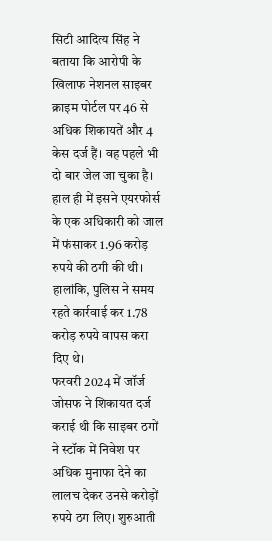सिटी आदित्य सिंह ने बताया कि आरोपी के खिलाफ नेशनल साइबर क्राइम पोर्टल पर 46 से अधिक शिकायतें और 4 केस दर्ज हैं। वह पहले भी दो बार जेल जा चुका है। हाल ही में इसने एयरफोर्स के एक अधिकारी को जाल में फंसाकर 1.96 करोड़ रुपये की ठगी की थी। हालांकि, पुलिस ने समय रहते कार्रवाई कर 1.78 करोड़ रुपये वापस करा दिए थे।
फरवरी 2024 में जॉर्ज जोसफ ने शिकायत दर्ज कराई थी कि साइबर ठगों ने स्टॉक में निवेश पर अधिक मुनाफा देने का लालच देकर उनसे करोड़ों रुपये ठग लिए। शुरुआती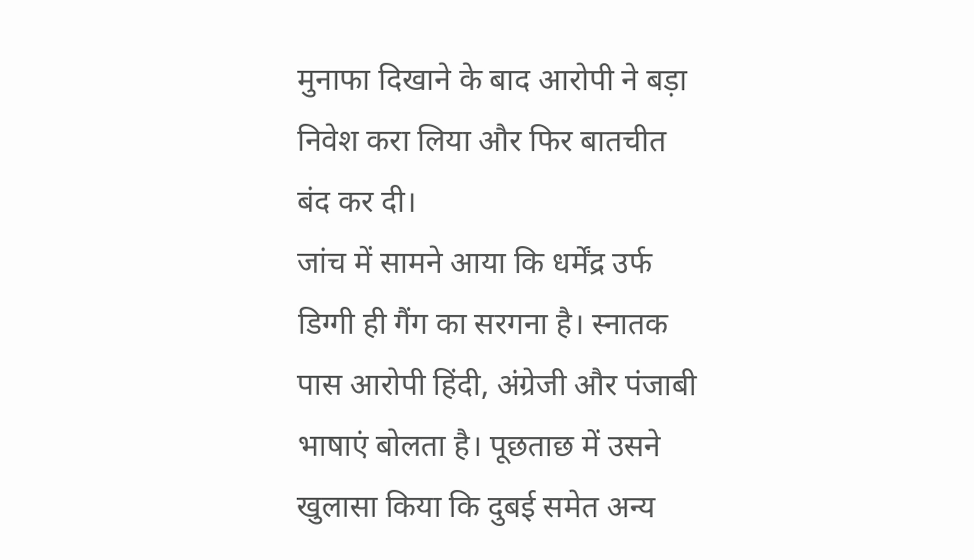मुनाफा दिखाने के बाद आरोपी ने बड़ा निवेश करा लिया और फिर बातचीत बंद कर दी।
जांच में सामने आया कि धर्मेंद्र उर्फ डिग्गी ही गैंग का सरगना है। स्नातक पास आरोपी हिंदी, अंग्रेजी और पंजाबी भाषाएं बोलता है। पूछताछ में उसने खुलासा किया कि दुबई समेत अन्य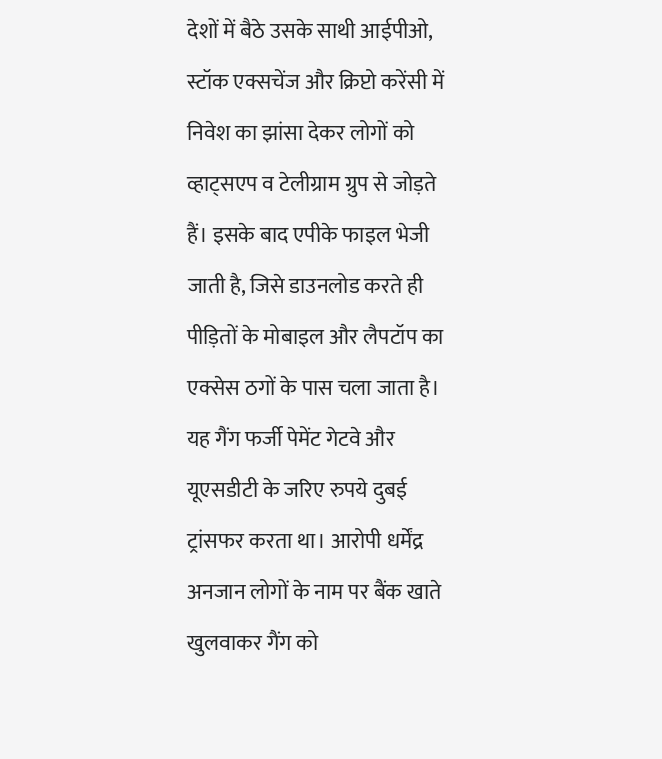देशों में बैठे उसके साथी आईपीओ, स्टॉक एक्सचेंज और क्रिप्टो करेंसी में निवेश का झांसा देकर लोगों को व्हाट्सएप व टेलीग्राम ग्रुप से जोड़ते हैं। इसके बाद एपीके फाइल भेजी जाती है, जिसे डाउनलोड करते ही पीड़ितों के मोबाइल और लैपटॉप का एक्सेस ठगों के पास चला जाता है।
यह गैंग फर्जी पेमेंट गेटवे और यूएसडीटी के जरिए रुपये दुबई ट्रांसफर करता था। आरोपी धर्मेंद्र अनजान लोगों के नाम पर बैंक खाते खुलवाकर गैंग को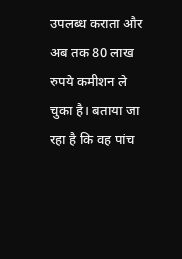उपलब्ध कराता और अब तक 80 लाख रुपये कमीशन ले चुका है। बताया जा रहा है कि वह पांच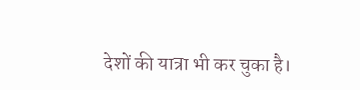देशों की यात्रा भी कर चुका है।